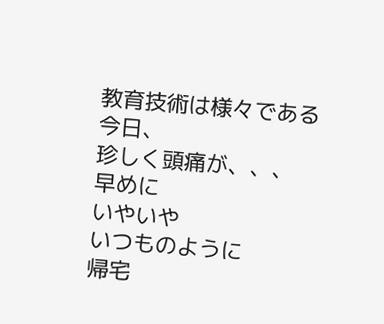教育技術は様々である
今日、
珍しく頭痛が、、、
早めに
いやいや
いつものように
帰宅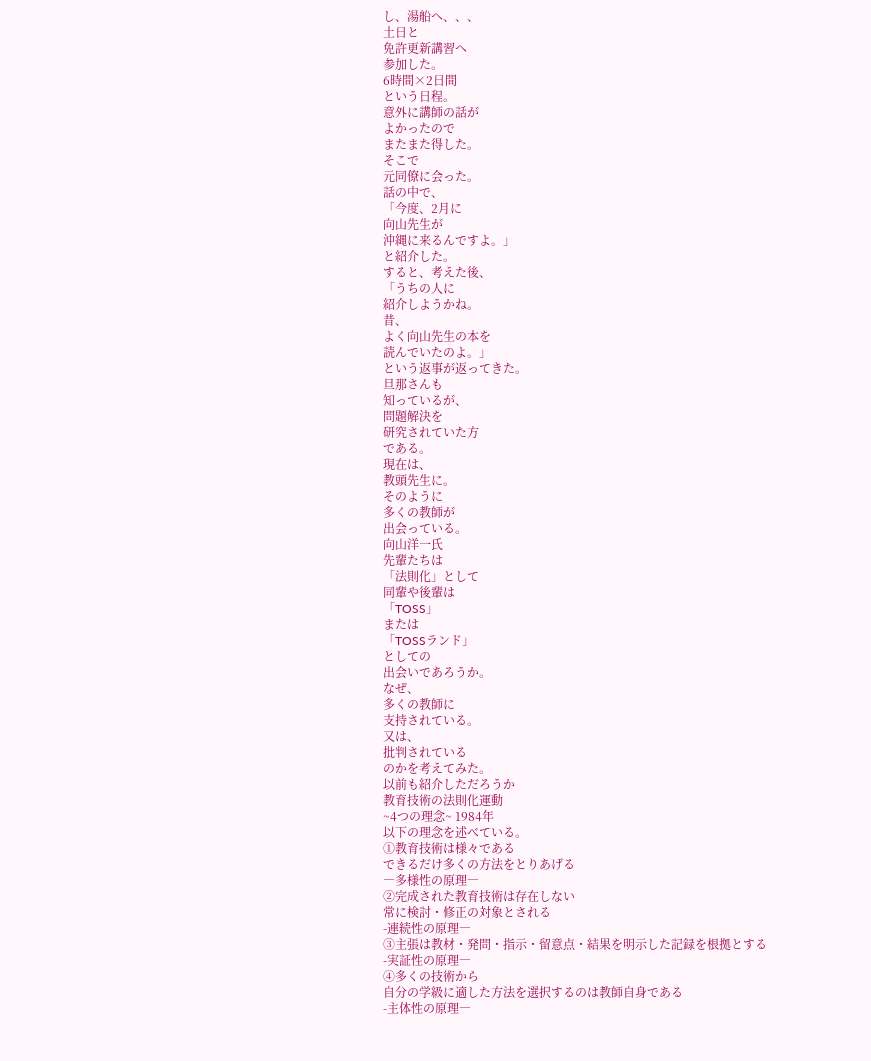し、湯船へ、、、
土日と
免許更新講習へ
参加した。
6時間×2日間
という日程。
意外に講師の話が
よかったので
またまた得した。
そこで
元同僚に会った。
話の中で、
「今度、2月に
向山先生が
沖縄に来るんですよ。」
と紹介した。
すると、考えた後、
「うちの人に
紹介しようかね。
昔、
よく向山先生の本を
読んでいたのよ。」
という返事が返ってきた。
旦那さんも
知っているが、
問題解決を
研究されていた方
である。
現在は、
教頭先生に。
そのように
多くの教師が
出会っている。
向山洋一氏
先輩たちは
「法則化」として
同輩や後輩は
「TOSS」
または
「TOSSランド」
としての
出会いであろうか。
なぜ、
多くの教師に
支持されている。
又は、
批判されている
のかを考えてみた。
以前も紹介しただろうか
教育技術の法則化運動
~4つの理念~ 1984年
以下の理念を述べている。
①教育技術は様々である
できるだけ多くの方法をとりあげる
―多様性の原理―
②完成された教育技術は存在しない
常に検討・修正の対象とされる
-連続性の原理―
③主張は教材・発問・指示・留意点・結果を明示した記録を根拠とする
-実証性の原理―
④多くの技術から
自分の学級に適した方法を選択するのは教師自身である
-主体性の原理―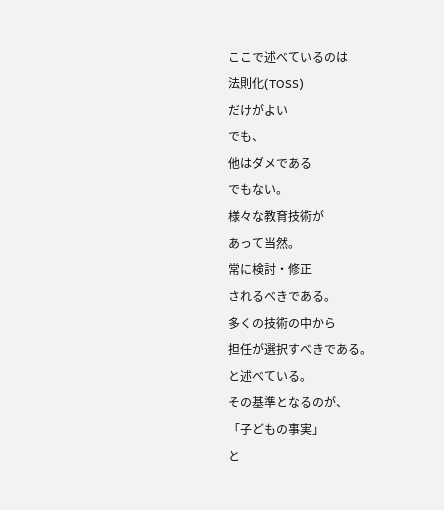ここで述べているのは
法則化(TOSS)
だけがよい
でも、
他はダメである
でもない。
様々な教育技術が
あって当然。
常に検討・修正
されるべきである。
多くの技術の中から
担任が選択すべきである。
と述べている。
その基準となるのが、
「子どもの事実」
と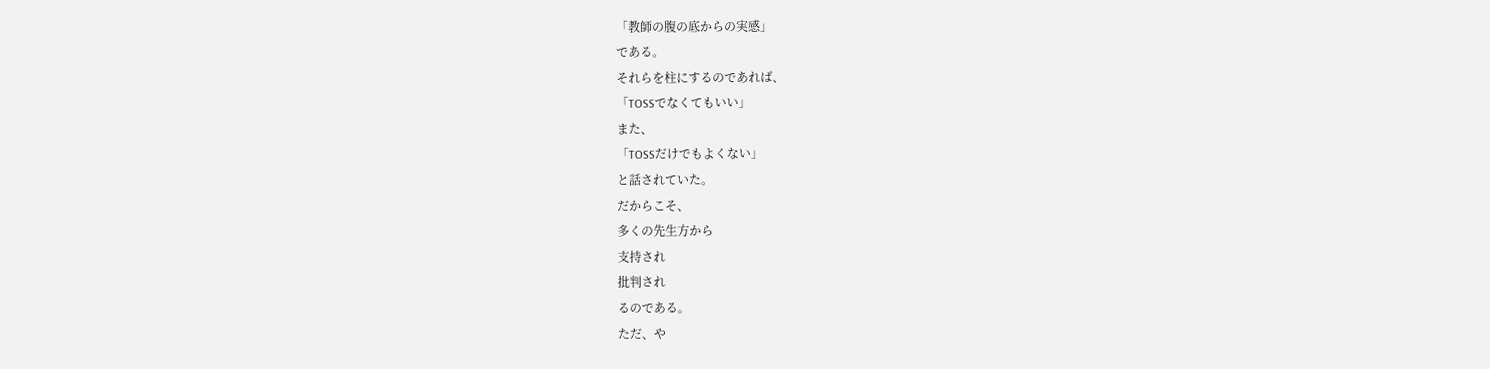「教師の腹の底からの実感」
である。
それらを柱にするのであれば、
「TOSSでなくてもいい」
また、
「TOSSだけでもよくない」
と話されていた。
だからこそ、
多くの先生方から
支持され
批判され
るのである。
ただ、や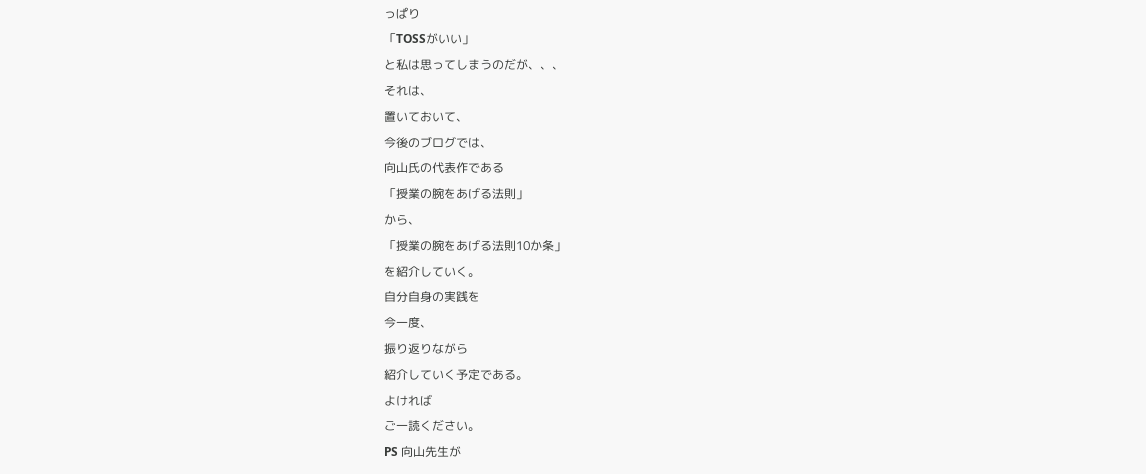っぱり
「TOSSがいい」
と私は思ってしまうのだが、、、
それは、
置いておいて、
今後のブログでは、
向山氏の代表作である
「授業の腕をあげる法則」
から、
「授業の腕をあげる法則10か条」
を紹介していく。
自分自身の実践を
今一度、
振り返りながら
紹介していく予定である。
よければ
ご一読ください。
PS 向山先生が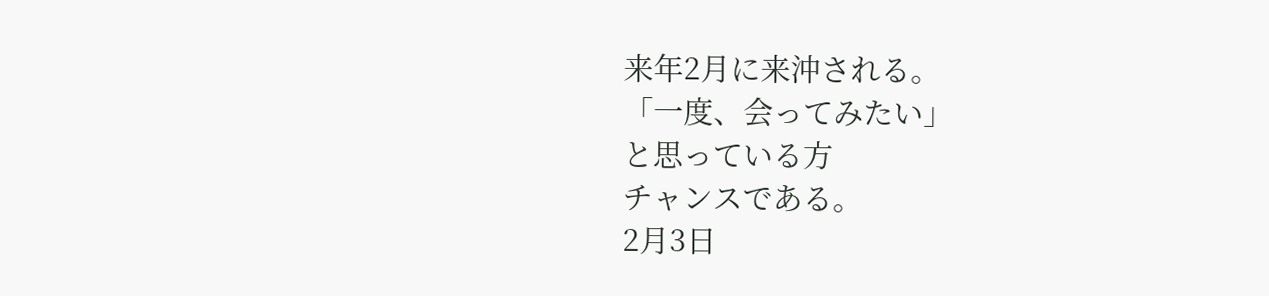来年2月に来沖される。
「一度、会ってみたい」
と思っている方
チャンスである。
2月3日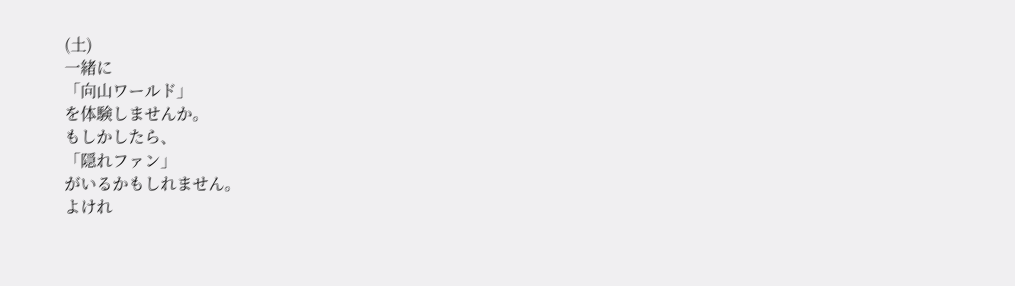(土)
一緒に
「向山ワールド」
を体験しませんか。
もしかしたら、
「隠れファン」
がいるかもしれません。
よけれ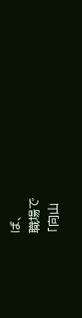ば、
職場で
「向山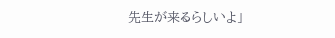先生が来るらしいよ」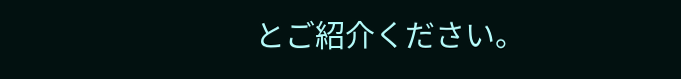とご紹介ください。